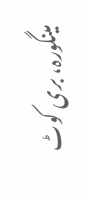مینگورہ، بری کوٹ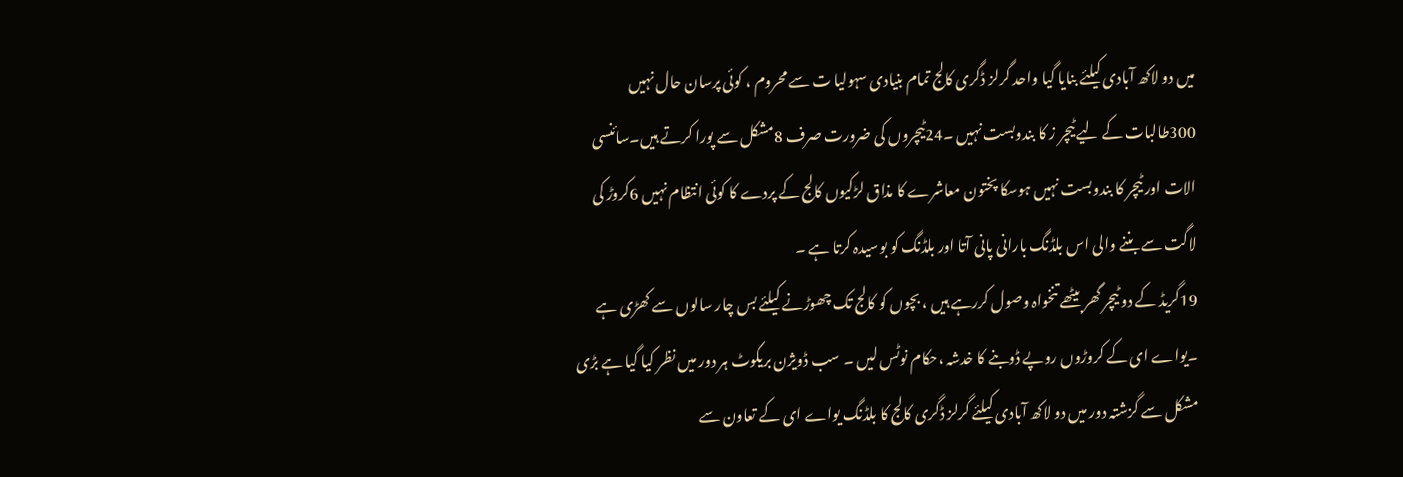میں دو لاکھ آبادی کیلئے بنایا گیا واحد گرلز ڈگری کالج تمام بنیادی سہولیا ت سے محروم ، کوئی پرسان حال نہیں 300طالبات کے لیے ٹیچر ز کا بندوبست نہیں ۔24ٹیچروں کی ضرورت صرف 8مشکل سے پورا کرتے ہیں۔سائنسی الات اور ٹیچر کا بندوبست نہیں ہوسکا پختون معاشرے کا مذاق لڑکیوں کالج کے پردے کا کوئی انتظام نہیں 6کروڑ کی لاگت سے بننے والی اس بلڈنگ بارانی پانی آتا اور بلڈنگ کو بوسیدہ کرتا ہے ۔
19گریڈ کے دو ٹیچر گھر بیٹھے تنخواہ وصول کررہے ہیں ، بچوں کو کالج تک چھوڑنے کیلئے بس چار سالوں سے کھڑی ہے ۔یواے ای کے کروڑوں روپے ڈوبنے کا خدشہ ،حکام نوٹس لیں ۔ سب ڈویژن بریکوٹ ہر دور میں نظر کیا گیا ہے بڑی مشکل سے گزشتہ دور میں دو لاکھ آبادی کیلئے گرلز ڈگری کالج کا بلڈنگ یواے ای کے تعاون سے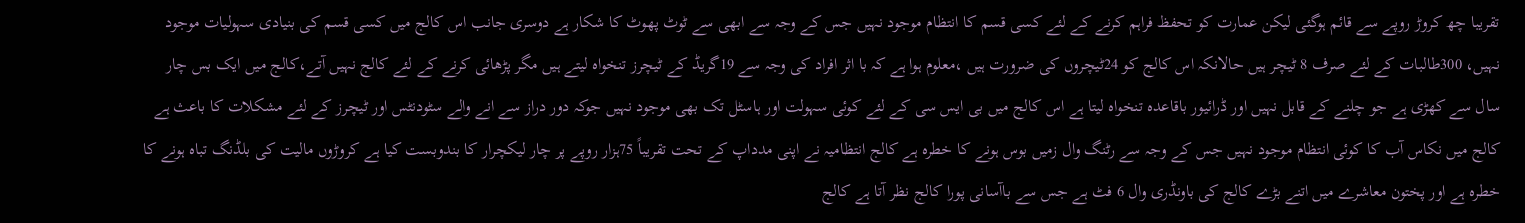تقریبا چھ کروڑ روپے سے قائم ہوگئی لیکن عمارت کو تحفظ فراہم کرنے کے لئے کسی قسم کا انتظام موجود نہیں جس کے وجہ سے ابھی سے ٹوٹ پھوٹ کا شکار ہے دوسری جانب اس کالج میں کسی قسم کی بنیادی سہولیات موجود نہیں، 300طالبات کے لئے صرف 8 ٹیچر ہیں حالانکہ اس کالج کو 24ٹیچروں کی ضرورت ہیں ،معلوم ہوا ہے کہ با اثر افراد کی وجہ سے 19گریڈ کے ٹیچرز تنخواہ لیتے ہیں مگر پڑھائی کرنے کے لئے کالج نہیں آتے،کالج میں ایک بس چار سال سے کھڑی ہے جو چلنے کے قابل نہیں اور ڈرائیور باقاعدہ تنخواہ لیتا ہے اس کالج میں بی ایس سی کے لئے کوئی سہولت اور ہاسٹل تک بھی موجود نہیں جوکہ دور دراز سے انے والے سٹودنٹس اور ٹیچرز کے لئے مشکلات کا باعث ہے کالج میں نکاس آب کا کوئی انتظام موجود نہیں جس کے وجہ سے رٹنگ وال زمیں بوس ہونے کا خطرہ ہے کالج انتظامیہ نے اپنی مدداپ کے تحت تقریباً 75ہزار روپے پر چار لیکچرار کا بندوبست کیا ہے کروڑوں مالیت کی بلڈنگ تباہ ہونے کا خطرہ ہے اور پختون معاشرے میں اتنے بڑے کالج کی باونڈری وال 6 فٹ ہے جس سے باآسانی پورا کالج نظر آتا ہے کالج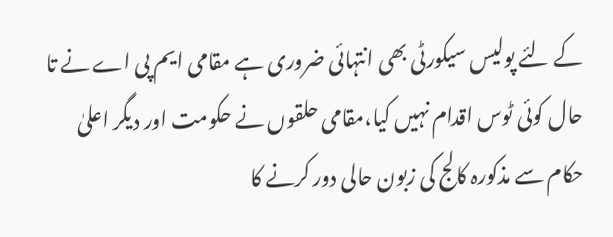کے لئے پولیس سیکورٹی بھی انتہائی ضروری ہے مقامی ایم پی اے نے تا حال کوئی ٹوس اقدام نہیں کیا،مقامی حلقوں نے حکومت اور دیگر اعلیٰ حکام سے مذکورہ کالج کی زبون حالی دور کرنے کا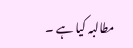مطالبہ کیا ہے ۔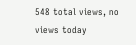548 total views, no views today